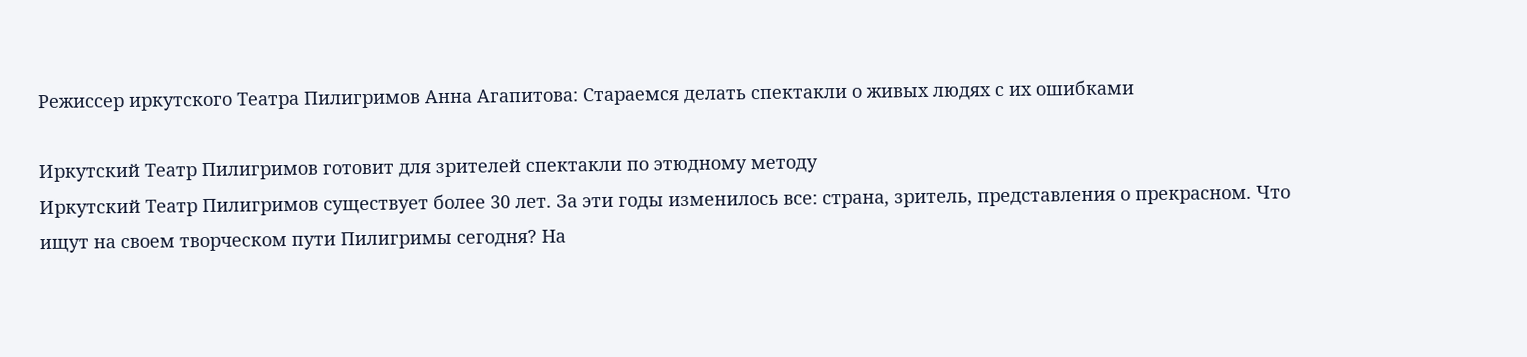Режиссер иркутского Театра Пилигримов Анна Агапитова: Стараемся делать спектакли о живых людях с их ошибками

Иркутский Театр Пилигримов готовит для зрителей спектакли по этюдному методу
Иркутский Театр Пилигримов существует более 30 лет. За эти годы изменилось все: страна, зритель, представления о прекрасном. Что ищут на своем творческом пути Пилигримы сегодня? На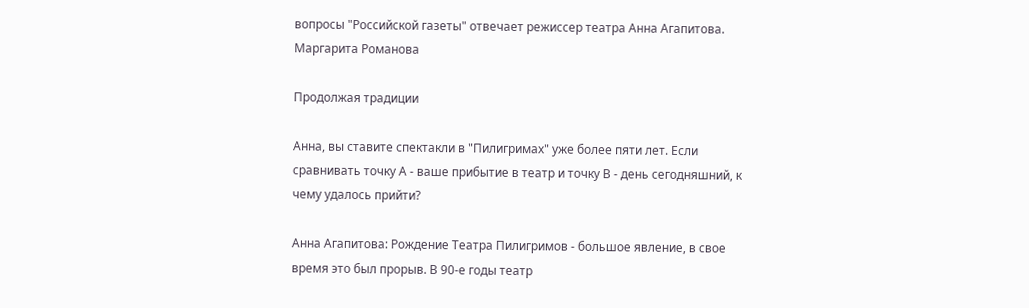вопросы "Российской газеты" отвечает режиссер театра Анна Агапитова.
Маргарита Романова

Продолжая традиции

Анна, вы ставите спектакли в "Пилигримах" уже более пяти лет. Если сравнивать точку А - ваше прибытие в театр и точку В - день сегодняшний, к чему удалось прийти?

Анна Агапитова: Рождение Театра Пилигримов - большое явление, в свое время это был прорыв. В 90-е годы театр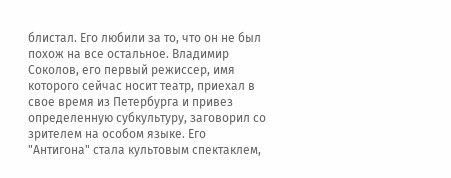блистал. Его любили за то, что он не был похож на все остальное. Владимир Соколов, его первый режиссер, имя которого сейчас носит театр, приехал в свое время из Петербурга и привез определенную субкультуру, заговорил со зрителем на особом языке. Его "Антигона" стала культовым спектаклем,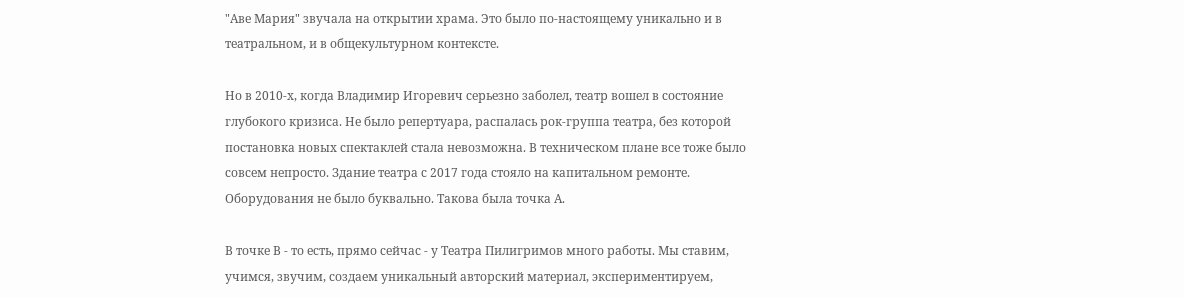"Аве Мария" звучала на открытии храма. Это было по-настоящему уникально и в театральном, и в общекультурном контексте.

Но в 2010-х, когда Владимир Игоревич серьезно заболел, театр вошел в состояние глубокого кризиса. Не было репертуара, распалась рок-группа театра, без которой постановка новых спектаклей стала невозможна. В техническом плане все тоже было совсем непросто. Здание театра с 2017 года стояло на капитальном ремонте. Оборудования не было буквально. Такова была точка А.

В точке В - то есть, прямо сейчас - у Театра Пилигримов много работы. Мы ставим, учимся, звучим, создаем уникальный авторский материал, экспериментируем,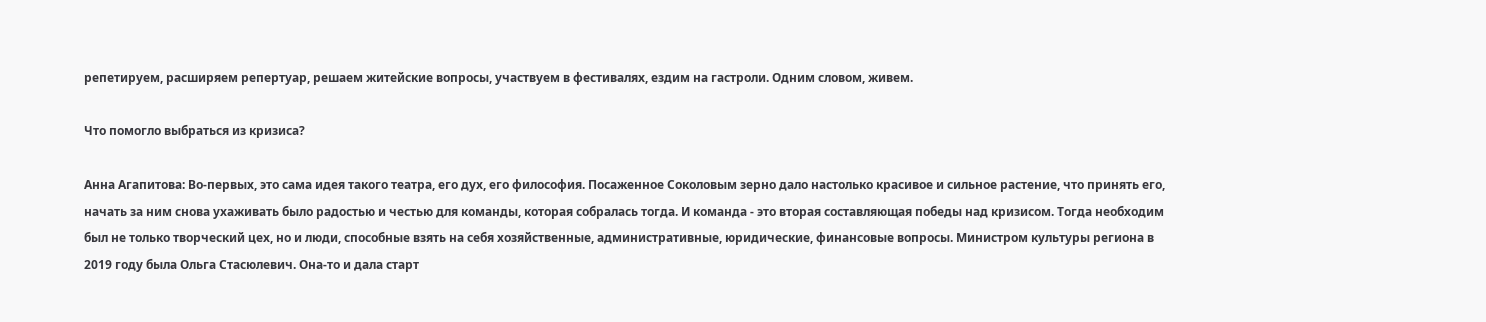репетируем, расширяем репертуар, решаем житейские вопросы, участвуем в фестивалях, ездим на гастроли. Одним словом, живем.

Что помогло выбраться из кризиса?

Анна Агапитова: Во-первых, это сама идея такого театра, его дух, его философия. Посаженное Соколовым зерно дало настолько красивое и сильное растение, что принять его, начать за ним снова ухаживать было радостью и честью для команды, которая собралась тогда. И команда - это вторая составляющая победы над кризисом. Тогда необходим был не только творческий цех, но и люди, способные взять на себя хозяйственные, административные, юридические, финансовые вопросы. Министром культуры региона в 2019 году была Ольга Стасюлевич. Она-то и дала старт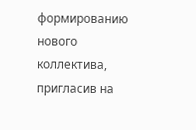формированию нового коллектива, пригласив на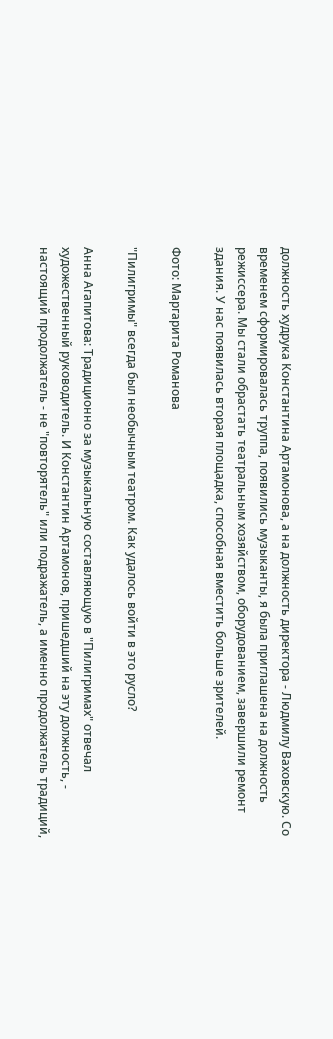должность худрука Константина Артамонова, а на должность директора - Людмилу Ваховскую. Со временем сформировалась труппа, появились музыканты, я была приглашена на должность режиссера. Мы стали обрастать театральным хозяйством, оборудованием, завершили ремонт здания. У нас появилась вторая площадка, способная вместить больше зрителей.

Фото: Маргарита Романова

"Пилигримы" всегда был необычным театром. Как удалось войти в это русло?

Анна Агапитова: Традиционно за музыкальную составляющую в "Пилигримах" отвечал художественный руководитель. И Константин Артамонов, пришедший на эту должность, - настоящий продолжатель - не "повторятель" или подражатель, а именно продолжатель традиций,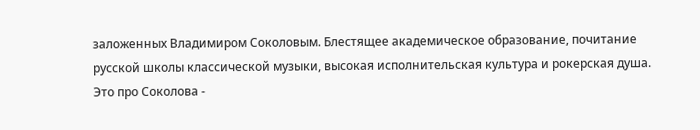заложенных Владимиром Соколовым. Блестящее академическое образование, почитание русской школы классической музыки, высокая исполнительская культура и рокерская душа. Это про Соколова -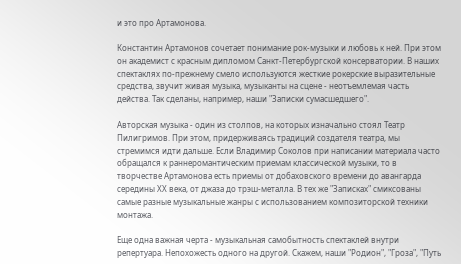и это про Артамонова.

Константин Артамонов сочетает понимание рок-музыки и любовь к ней. При этом он академист с красным дипломом Санкт-Петербургской консерватории. В наших спектаклях по-прежнему смело используются жесткие рокерские выразительные средства, звучит живая музыка, музыканты на сцене - неотъемлемая часть действа. Так сделаны, например, наши "Записки сумасшедшего".

Авторская музыка - один из столпов, на которых изначально стоял Театр Пилигримов. При этом, придерживаясь традиций создателя театра, мы стремимся идти дальше. Если Владимир Соколов при написании материала часто обращался к раннеромантическим приемам классической музыки, то в творчестве Артамонова есть приемы от добаховского времени до авангарда середины ХХ века, от джаза до трэш-металла. В тех же "Записках" смиксованы самые разные музыкальные жанры с использованием композиторской техники монтажа.

Еще одна важная черта - музыкальная самобытность спектаклей внутри репертуара. Непохожесть одного на другой. Скажем, наши "Родион", "Гроза", "Путь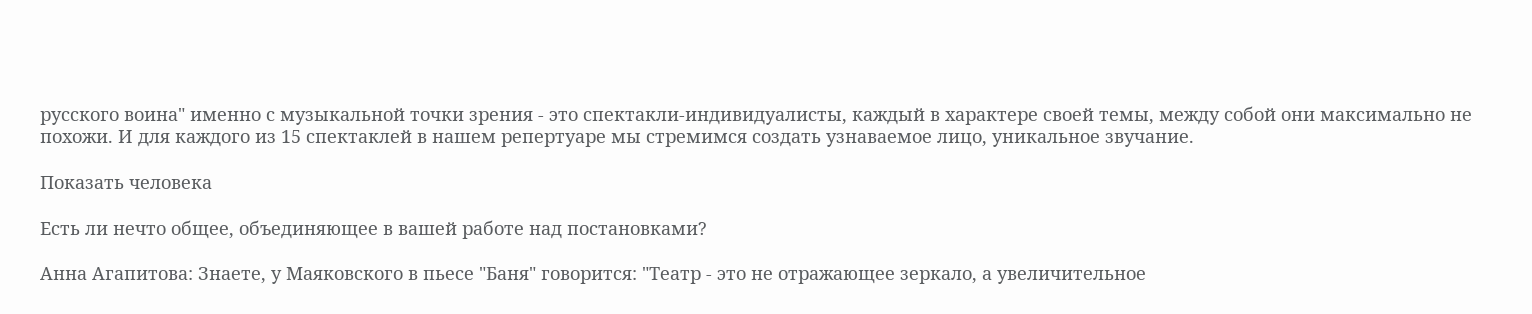русского воина" именно с музыкальной точки зрения - это спектакли-индивидуалисты, каждый в характере своей темы, между собой они максимально не похожи. И для каждого из 15 спектаклей в нашем репертуаре мы стремимся создать узнаваемое лицо, уникальное звучание.

Показать человека

Есть ли нечто общее, объединяющее в вашей работе над постановками?

Анна Агапитова: Знаете, у Маяковского в пьесе "Баня" говорится: "Театр - это не отражающее зеркало, а увеличительное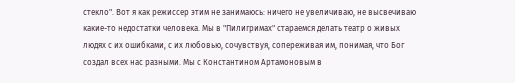стекло". Вот я как режиссер этим не занимаюсь: ничего не увеличиваю, не высвечиваю какие-то недостатки человека. Мы в "Пилигримах" стараемся делать театр о живых людях с их ошибками, с их любовью, сочувствуя, сопереживая им, понимая, что Бог создал всех нас разными. Мы с Константином Артамоновым в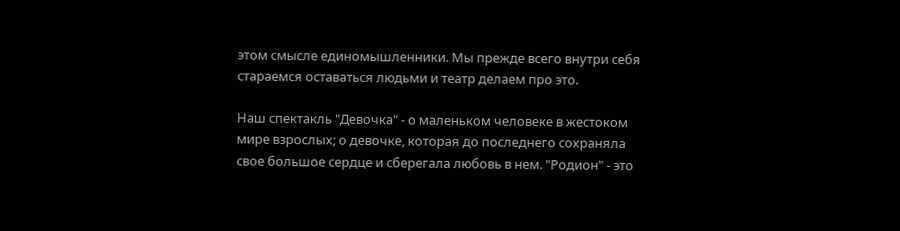этом смысле единомышленники. Мы прежде всего внутри себя стараемся оставаться людьми и театр делаем про это.

Наш спектакль "Девочка" - о маленьком человеке в жестоком мире взрослых; о девочке, которая до последнего сохраняла свое большое сердце и сберегала любовь в нем. "Родион" - это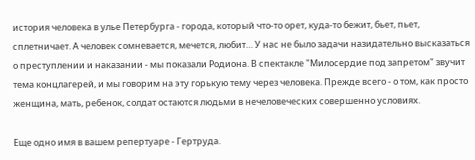история человека в улье Петербурга - города, который что-то орет, куда-то бежит, бьет, пьет, сплетничает. А человек сомневается, мечется, любит… У нас не было задачи назидательно высказаться о преступлении и наказании - мы показали Родиона. В спектакле "Милосердие под запретом" звучит тема концлагерей, и мы говорим на эту горькую тему через человека. Прежде всего - о том, как просто женщина, мать, ребенок, солдат остаются людьми в нечеловеческих совершенно условиях.

Еще одно имя в вашем репертуаре - Гертруда.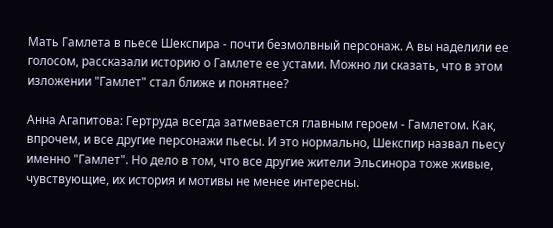Мать Гамлета в пьесе Шекспира - почти безмолвный персонаж. А вы наделили ее голосом, рассказали историю о Гамлете ее устами. Можно ли сказать, что в этом изложении "Гамлет" стал ближе и понятнее?

Анна Агапитова: Гертруда всегда затмевается главным героем - Гамлетом. Как, впрочем, и все другие персонажи пьесы. И это нормально, Шекспир назвал пьесу именно "Гамлет". Но дело в том, что все другие жители Эльсинора тоже живые, чувствующие, их история и мотивы не менее интересны.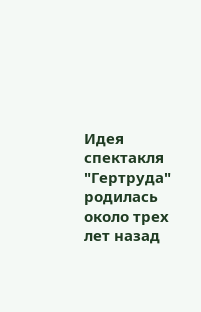Идея спектакля "Гертруда" родилась около трех лет назад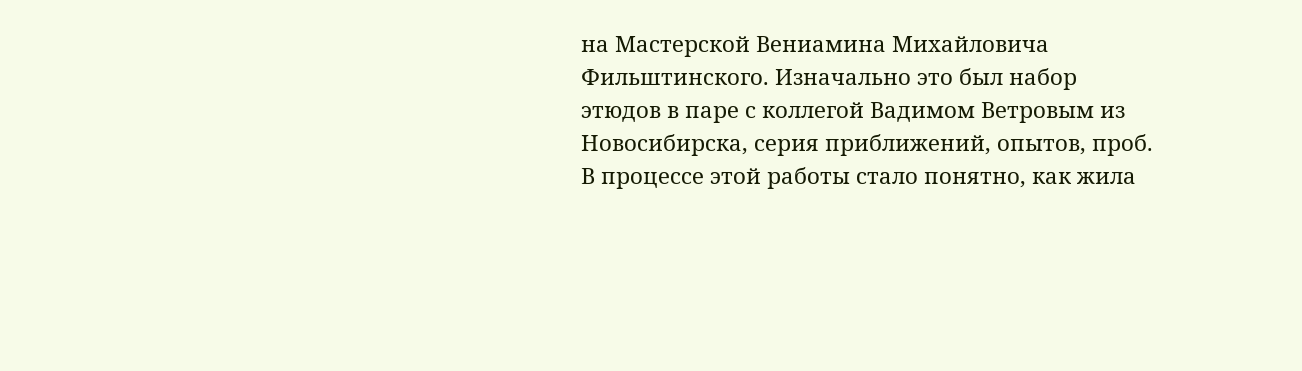на Мастерской Вениамина Михайловича Фильштинского. Изначально это был набор этюдов в паре с коллегой Вадимом Ветровым из Новосибирска, серия приближений, опытов, проб. В процессе этой работы стало понятно, как жила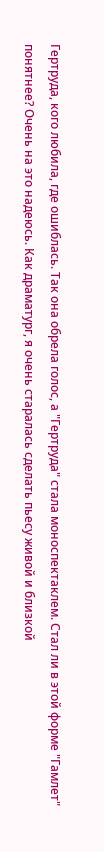Гертруда, кого любила, где ошиблась. Так она обрела голос, а "Гертруда" стала моноспектаклем. Стал ли в этой форме "Гамлет" понятнее? Очень на это надеюсь. Как драматург, я очень старалась сделать пьесу живой и близкой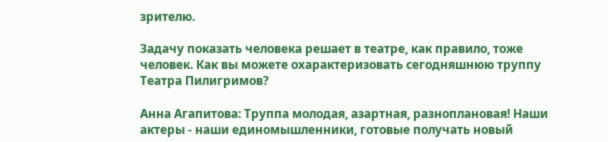зрителю.

Задачу показать человека решает в театре, как правило, тоже человек. Как вы можете охарактеризовать сегодняшнюю труппу Театра Пилигримов?

Анна Агапитова: Труппа молодая, азартная, разноплановая! Наши актеры - наши единомышленники, готовые получать новый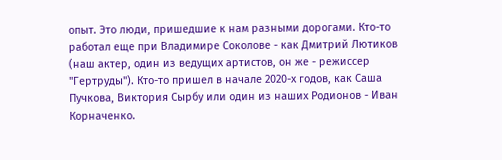опыт. Это люди, пришедшие к нам разными дорогами. Кто-то работал еще при Владимире Соколове - как Дмитрий Лютиков (наш актер, один из ведущих артистов, он же - режиссер "Гертруды"). Кто-то пришел в начале 2020-х годов, как Саша Пучкова, Виктория Сырбу или один из наших Родионов - Иван Корначенко.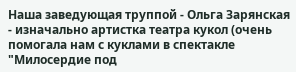Наша заведующая труппой - Ольга Зарянская - изначально артистка театра кукол (очень помогала нам с куклами в спектакле "Милосердие под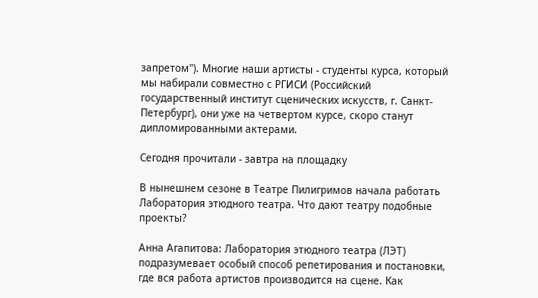запретом"). Многие наши артисты - студенты курса, который мы набирали совместно с РГИСИ (Российский государственный институт сценических искусств, г. Санкт-Петербург), они уже на четвертом курсе, скоро станут дипломированными актерами.

Сегодня прочитали - завтра на площадку

В нынешнем сезоне в Театре Пилигримов начала работать Лаборатория этюдного театра. Что дают театру подобные проекты?

Анна Агапитова: Лаборатория этюдного театра (ЛЭТ) подразумевает особый способ репетирования и постановки, где вся работа артистов производится на сцене. Как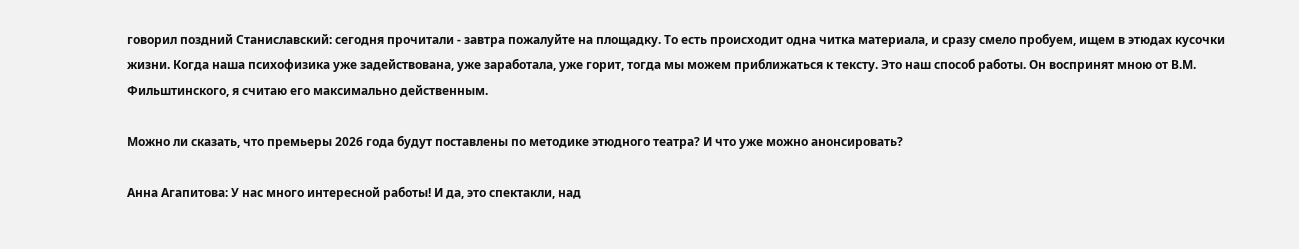говорил поздний Станиславский: сегодня прочитали - завтра пожалуйте на площадку. То есть происходит одна читка материала, и сразу смело пробуем, ищем в этюдах кусочки жизни. Когда наша психофизика уже задействована, уже заработала, уже горит, тогда мы можем приближаться к тексту. Это наш способ работы. Он воспринят мною от В.М. Фильштинского, я считаю его максимально действенным.

Можно ли сказать, что премьеры 2026 года будут поставлены по методике этюдного театра? И что уже можно анонсировать?

Анна Агапитова: У нас много интересной работы! И да, это спектакли, над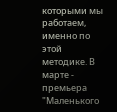которыми мы работаем, именно по этой методике. В марте - премьера "Маленького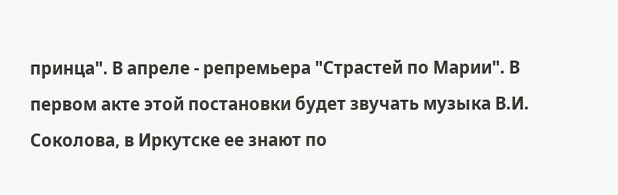принца". В апреле - репремьера "Страстей по Марии". В первом акте этой постановки будет звучать музыка В.И. Соколова, в Иркутске ее знают по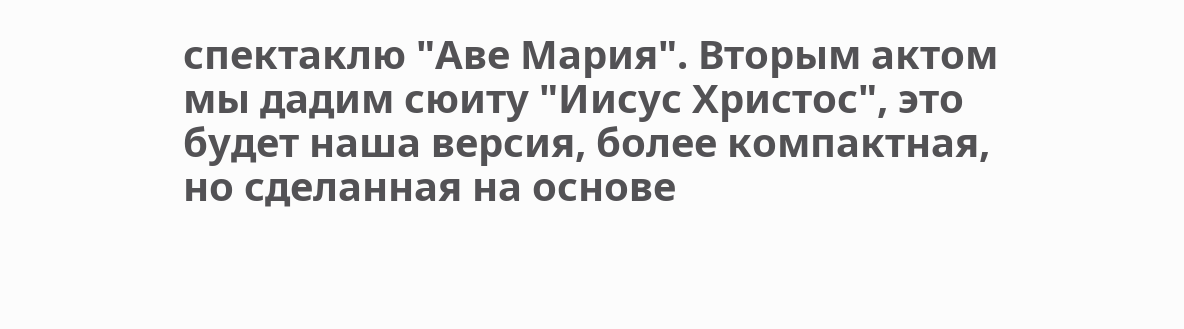спектаклю "Аве Мария". Вторым актом мы дадим сюиту "Иисус Христос", это будет наша версия, более компактная, но сделанная на основе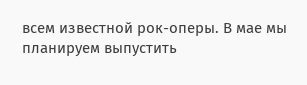всем известной рок-оперы. В мае мы планируем выпустить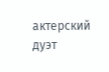актерский дуэт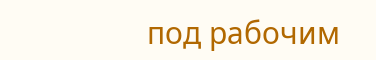под рабочим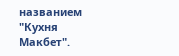названием "Кухня Макбет".